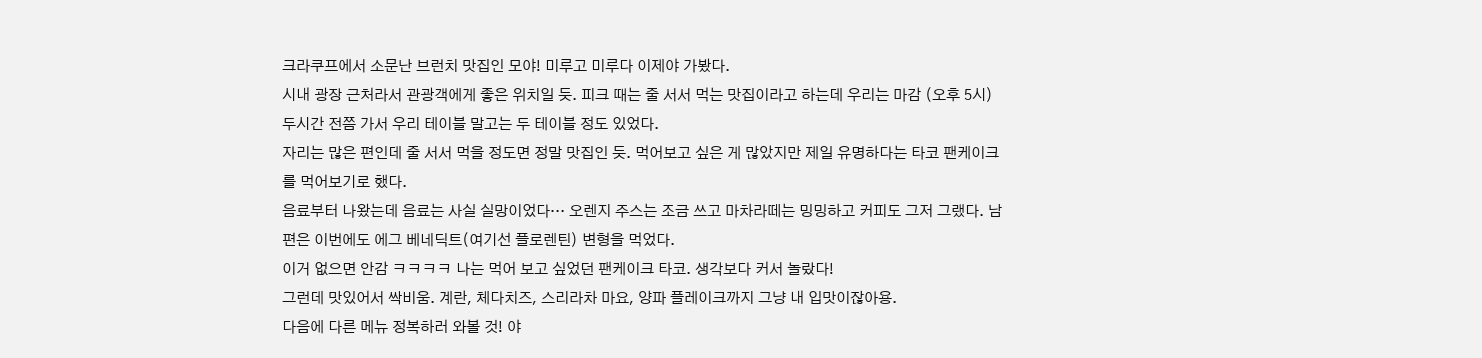크라쿠프에서 소문난 브런치 맛집인 모야! 미루고 미루다 이제야 가봤다.
시내 광장 근처라서 관광객에게 좋은 위치일 듯. 피크 때는 줄 서서 먹는 맛집이라고 하는데 우리는 마감 (오후 5시) 두시간 전쯤 가서 우리 테이블 말고는 두 테이블 정도 있었다.
자리는 많은 편인데 줄 서서 먹을 정도면 정말 맛집인 듯. 먹어보고 싶은 게 많았지만 제일 유명하다는 타코 팬케이크를 먹어보기로 했다.
음료부터 나왔는데 음료는 사실 실망이었다… 오렌지 주스는 조금 쓰고 마차라떼는 밍밍하고 커피도 그저 그랬다. 남편은 이번에도 에그 베네딕트(여기선 플로렌틴) 변형을 먹었다.
이거 없으면 안감 ㅋㅋㅋㅋ 나는 먹어 보고 싶었던 팬케이크 타코. 생각보다 커서 놀랐다!
그런데 맛있어서 싹비움. 계란, 체다치즈, 스리라차 마요, 양파 플레이크까지 그냥 내 입맛이잖아용.
다음에 다른 메뉴 정복하러 와볼 것! 야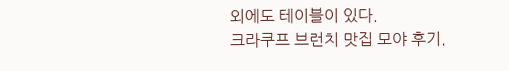외에도 테이블이 있다.
크라쿠프 브런치 맛집 모야 후기.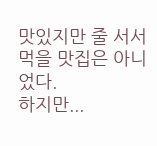맛있지만 줄 서서 먹을 맛집은 아니었다.
하지만...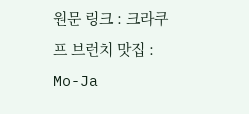원문 링크 : 크라쿠프 브런치 맛집 : Mo-Ja